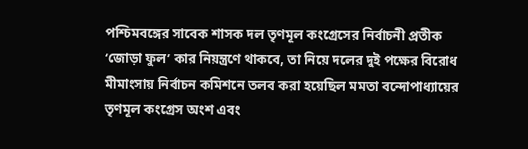পশ্চিমবঙ্গের সাবেক শাসক দল তৃণমূল কংগ্রেসের নির্বাচনী প্রতীক ‘জোড়া ফুল’ কার নিয়ন্ত্রণে থাকবে, তা নিয়ে দলের দুই পক্ষের বিরোধ মীমাংসায় নির্বাচন কমিশনে তলব করা হয়েছিল মমতা বন্দোপাধ্যায়ের তৃণমূল কংগ্রেস অংশ এবং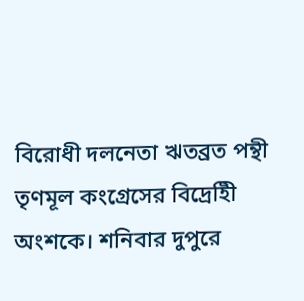বিরোধী দলনেতা ঋতব্রত পন্থী তৃণমূল কংগ্রেসের বিদ্রেহিী অংশকে। শনিবার দুপুরে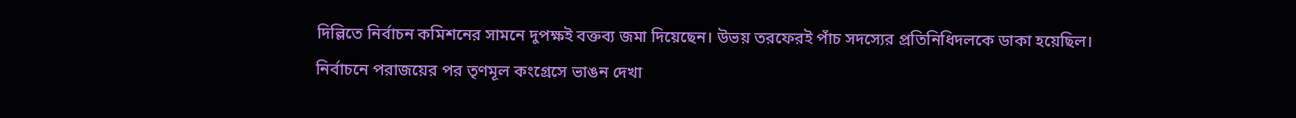দিল্লিতে নির্বাচন কমিশনের সামনে দুপক্ষই বক্তব্য জমা দিয়েছেন। উভয় তরফেরই পাঁচ সদস্যের প্রতিনিধিদলকে ডাকা হয়েছিল।
নির্বাচনে পরাজয়ের পর তৃণমূল কংগ্রেসে ভাঙন দেখা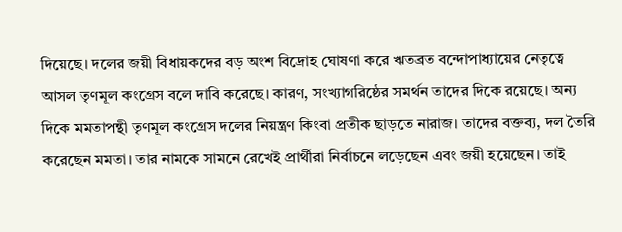দিয়েছে। দলের জয়ী বিধায়কদের বড় অংশ বিদ্রোহ ঘোষণা করে ঋতব্রত বন্দোপাধ্যায়ের নেতৃত্বে আসল তৃণমূল কংগ্রেস বলে দাবি করেছে। কারণ, সংখ্যাগরিষ্ঠের সমর্থন তাদের দিকে রয়েছে। অন্য দিকে মমতাপন্থী তৃণমূল কংগ্রেস দলের নিয়ন্ত্রণ কিংবা প্রতীক ছাড়তে নারাজ। তাদের বক্তব্য, দল তৈরি করেছেন মমতা। তার নামকে সামনে রেখেই প্রার্থীরা নির্বাচনে লড়েছেন এবং জয়ী হয়েছেন। তাই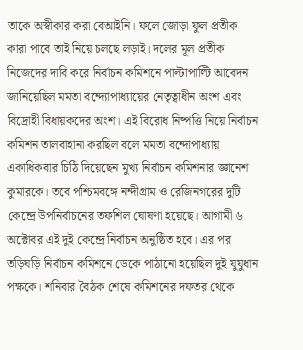তাকে অস্বীকার করা বেআইনি। ফলে জোড়া ফুল প্রতীক কারা পাবে তাই নিয়ে চলছে লড়াই। দলের মূল প্রতীক নিজেদের দাবি করে নির্বাচন কমিশনে পাল্টাপাল্টি আবেদন জানিয়েছিল মমতা বন্দ্যোপাধ্যায়ের নেতৃত্বাধীন অংশ এবং বিদ্রোহী বিধায়কদের অংশ। এই বিরোধ নিষ্পত্তি নিয়ে নির্বাচন কমিশন তালবাহানা করছিল বলে মমতা বন্দোপাধ্যায় একাধিকবার চিঠি দিয়েছেন মুখ্য নির্বাচন কমিশনার জ্ঞানেশ কুমারকে। তবে পশ্চিমবঙ্গে নন্দীগ্রাম ও রেজিনগরের দুটি কেন্দ্রে উপনির্বাচনের তফশিল ঘোষণা হয়েছে। আগামী ৬ অক্টোবর এই দুই কেন্দ্রে নির্বাচন অনুষ্ঠিত হবে। এর পর তড়িঘড়ি নির্বাচন কমিশনে ডেকে পাঠানো হয়েছিল দুই যুযুধান পক্ষকে। শনিবার বৈঠক শেষে কমিশনের দফতর থেকে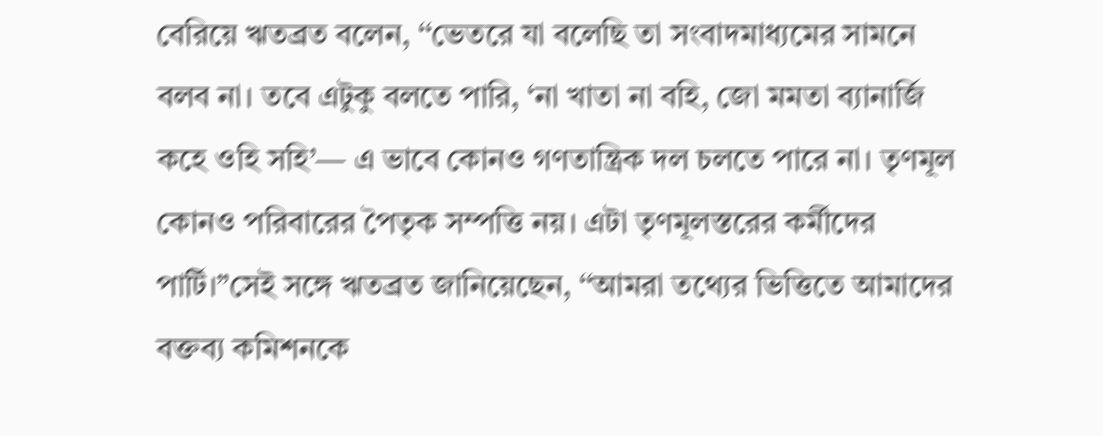বেরিয়ে ঋতব্রত বলেন, ‘‘ভেতরে যা বলেছি তা সংবাদমাধ্যমের সামনে বলব না। তবে এটুকু বলতে পারি, ‘না খাতা না বহি, জো মমতা ব্যানার্জি কহে ওহি সহি’— এ ভাবে কোনও গণতান্ত্রিক দল চলতে পারে না। তৃণমূল কোনও পরিবারের পৈতৃক সম্পত্তি নয়। এটা তৃণমূলস্তরের কর্মীদের পার্টি।”সেই সঙ্গে ঋতব্রত জানিয়েছেন, ‘‘আমরা তথ্যের ভিত্তিতে আমাদের বক্তব্য কমিশনকে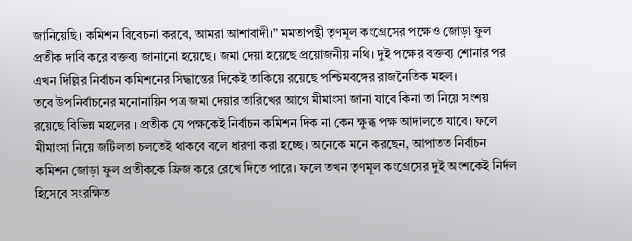জানিয়েছি। কমিশন বিবেচনা করবে, আমরা আশাবাদী।” মমতাপন্থী তৃণমূল কংগ্রেসের পক্ষেও জোড়া ফুল প্রতীক দাবি করে বক্তব্য জানানো হয়েছে। জমা দেয়া হয়েছে প্রয়োজনীয় নথি। দুই পক্ষের বক্তব্য শোনার পর এখন দিল্লির নির্বাচন কমিশনের সিদ্ধান্তের দিকেই তাকিয়ে রয়েছে পশ্চিমবঙ্গের রাজনৈতিক মহল।
তবে উপনির্বাচনের মনোনায়িন পত্র জমা দেয়ার তারিখের আগে মীমাংসা জানা যাবে কিনা তা নিয়ে সংশয় রয়েছে বিভিন্ন মহলের । প্রতীক যে পক্ষকেই নির্বাচন কমিশন দিক না কেন ক্ষুব্ধ পক্ষ আদালতে যাবে। ফলে মীমাংসা নিয়ে জটিলতা চলতেই থাকবে বলে ধারণা করা হচ্ছে। অনেকে মনে করছেন, আপাতত নির্বাচন কমিশন জোড়া ফুল প্রতীককে ফ্রিজ করে রেখে দিতে পারে। ফলে তখন তৃণমূল কংগ্রেসের দুই অংশকেই নির্দল হিসেবে সংরক্ষিত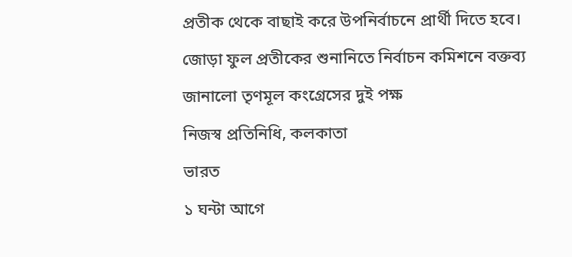প্রতীক থেকে বাছাই করে উপনির্বাচনে প্রার্থী দিতে হবে।
জোড়া ফুল প্রতীকের শুনানিতে নির্বাচন কমিশনে বক্তব্য জানালো তৃণমূল কংগ্রেসের দুই পক্ষ
নিজস্ব প্রতিনিধি, কলকাতা
ভারত
১ ঘন্টা আগে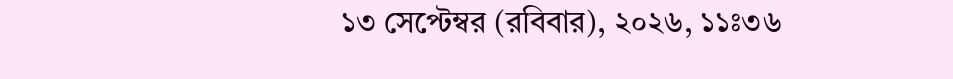১৩ সেপ্টেম্বর (রবিবার), ২০২৬, ১১ঃ৩৬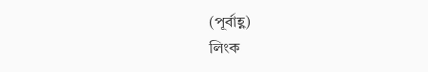(পূর্বাহ্ণ)
লিংক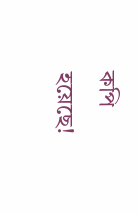কপি হয়েছে!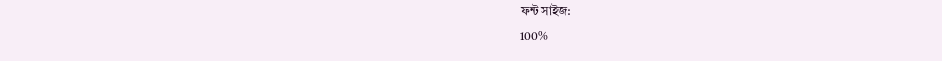ফন্ট সাইজ:
100%